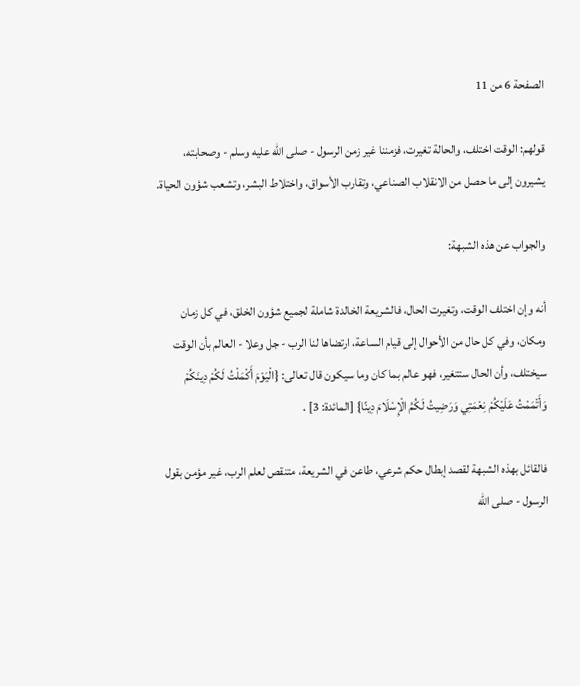الصفحة 6 من 11

قولهم: الوقت اختلف، والحالة تغيرت، فزمننا غير زمن الرسول - صلى الله عليه وسلم - وصحابته، يشيرون إلى ما حصل من الانقلاب الصناعي، وتقارب الأسواق، واختلاط البشر، وتشعب شؤون الحياة.

والجواب عن هذه الشبهة:

أنه وإن اختلف الوقت، وتغيرت الحال، فالشريعة الخالدة شاملة لجميع شؤون الخلق، في كل زمان ومكان، وفي كل حال من الأحوال إلى قيام الساعة، ارتضاها لنا الرب - جل وعلا - العالم بأن الوقت سيختلف، وأن الحال ستتغير، فهو عالم بما كان وما سيكون قال تعالى: {الْيَوْمَ أَكْمَلْتُ لَكُمْ دِينَكُمْ وَأَتْمَمْتُ عَلَيْكُمْ نِعْمَتِي وَرَضِيتُ لَكُمُ الْإِسْلَامَ دِينًا} [المائدة: 3] .

فالقائل بهذه الشبهة لقصد إبطال حكم شرعي، طاعن في الشريعة، متنقص لعلم الرب، غير مؤمن بقول الرسول - صلى الله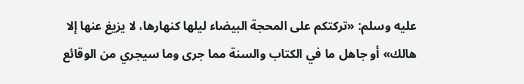عليه وسلم: «تركتكم على المحجة البيضاء ليلها كنهارها، لا يزيغ عنها إلا هالك» أو جاهل ما في الكتاب والسنة مما جرى وما سيجري من الوقائع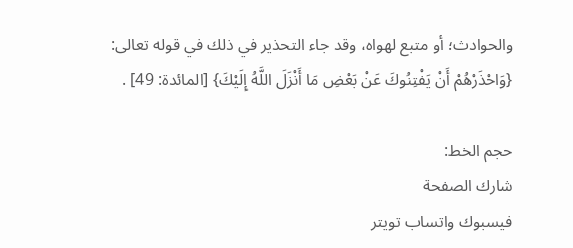والحوادث؛ أو متبع لهواه، وقد جاء التحذير في ذلك في قوله تعالى: {وَاحْذَرْهُمْ أَنْ يَفْتِنُوكَ عَنْ بَعْضِ مَا أَنْزَلَ اللَّهُ إِلَيْكَ} [المائدة: 49] .

حجم الخط:
شارك الصفحة
فيسبوك واتساب تويتر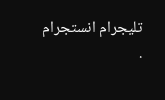تليجرام انستجرام
.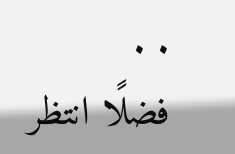. .
فضلًا انتظر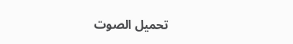تحميل الصوت